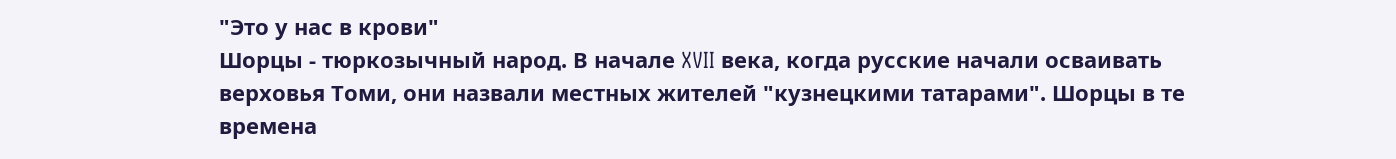"Это у нас в крови"
Шорцы - тюркозычный народ. В начале XVII века, когда русские начали осваивать верховья Томи, они назвали местных жителей "кузнецкими татарами". Шорцы в те времена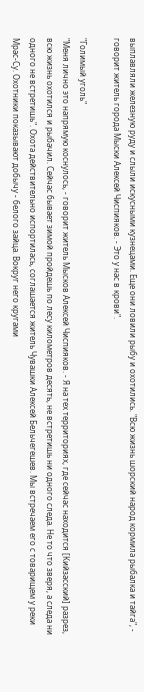выплавляли железную руду и слыли искусными кузнецами. Еще они ловили рыбу и охотились. "Всю жизнь шорский народ кормила рыбалка и тайга", - говорит житель города Мыски Алексей Чиспияков. - Это у нас в крови".

"Голимый уголь"
"Меня лично это напрямую коснулось, - говорит житель Мысков Алексей Чиспияков. - Я на тех территориях, где сейчас находится [Кийзасский] разрез, всю жизнь охотился и рыбачил. Сейчас бывает зимой пройдешь по лесу километров десять, не встретишь ни одного следа. Не то что зверя, а следа ни одного не встретишь". Охота действительно испортилась, соглашается житель Чувашки Алексей Бельчегешев. Мы встречаем его с товарищем у реки Мрас-Су. Охотники показывают добычу - белого зайца. Вокруг него кругами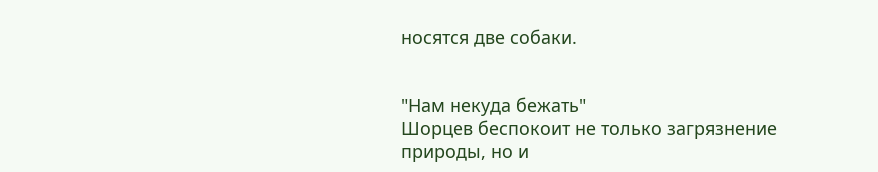носятся две собаки.


"Нам некуда бежать"
Шорцев беспокоит не только загрязнение природы, но и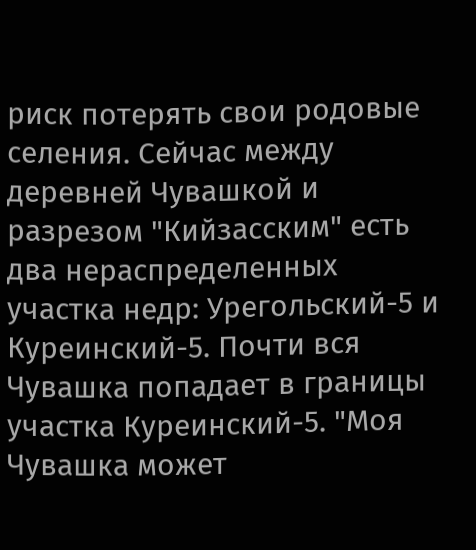риск потерять свои родовые селения. Сейчас между деревней Чувашкой и разрезом "Кийзасским" есть два нераспределенных участка недр: Урегольский-5 и Куреинский-5. Почти вся Чувашка попадает в границы участка Куреинский-5. "Моя Чувашка может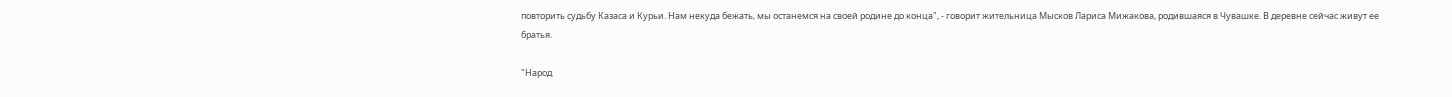повторить судьбу Казаса и Курьи. Нам некуда бежать, мы останемся на своей родине до конца", - говорит жительница Мысков Лариса Мижакова, родившаяся в Чувашке. В деревне сейчас живут ее братья.

"Народ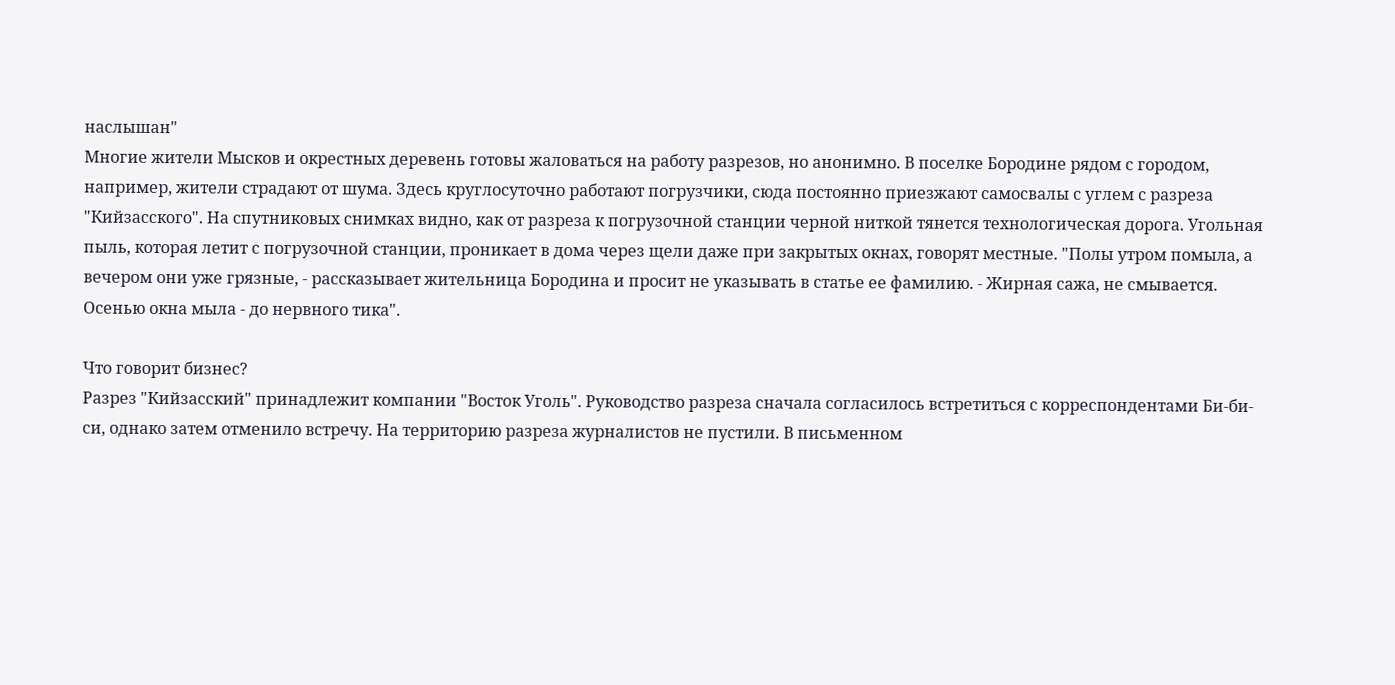наслышан"
Многие жители Мысков и окрестных деревень готовы жаловаться на работу разрезов, но анонимно. В поселке Бородине рядом с городом, например, жители страдают от шума. Здесь круглосуточно работают погрузчики, сюда постоянно приезжают самосвалы с углем с разреза "Кийзасского". На спутниковых снимках видно, как от разреза к погрузочной станции черной ниткой тянется технологическая дорога. Угольная пыль, которая летит с погрузочной станции, проникает в дома через щели даже при закрытых окнах, говорят местные. "Полы утром помыла, а вечером они уже грязные, - рассказывает жительница Бородина и просит не указывать в статье ее фамилию. - Жирная сажа, не смывается. Осенью окна мыла - до нервного тика".

Что говорит бизнес?
Разрез "Кийзасский" принадлежит компании "Восток Уголь". Руководство разреза сначала согласилось встретиться с корреспондентами Би-би-си, однако затем отменило встречу. На территорию разреза журналистов не пустили. В письменном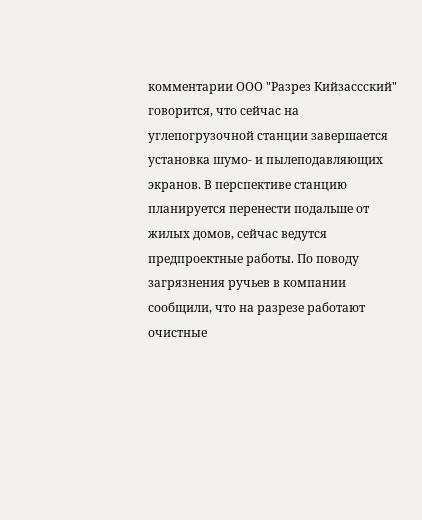комментарии ООО "Разрез Кийзассский" говорится, что сейчас на углепогрузочной станции завершается установка шумо- и пылеподавляющих экранов. В перспективе станцию планируется перенести подальше от жилых домов, сейчас ведутся предпроектные работы. По поводу загрязнения ручьев в компании сообщили, что на разрезе работают очистные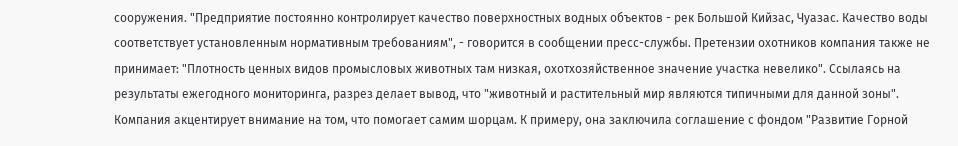сооружения. "Предприятие постоянно контролирует качество поверхностных водных объектов - рек Большой Кийзас, Чуазас. Качество воды соответствует установленным нормативным требованиям", - говорится в сообщении пресс-службы. Претензии охотников компания также не принимает: "Плотность ценных видов промысловых животных там низкая, охотхозяйственное значение участка невелико". Ссылаясь на результаты ежегодного мониторинга, разрез делает вывод, что "животный и растительный мир являются типичными для данной зоны". Компания акцентирует внимание на том, что помогает самим шорцам. К примеру, она заключила соглашение с фондом "Развитие Горной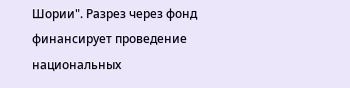Шории". Разрез через фонд финансирует проведение национальных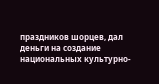праздников шорцев, дал деньги на создание национальных культурно-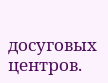досуговых центров.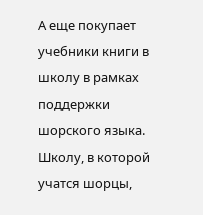А еще покупает учебники книги в школу в рамках поддержки шорского языка. Школу, в которой учатся шорцы,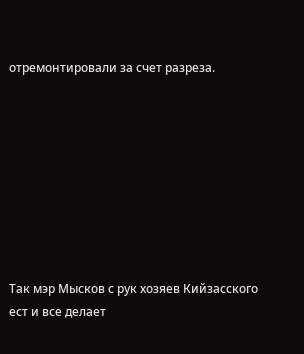отремонтировали за счет разреза.









Так мэр Мысков с рук хозяев Кийзасского ест и все делает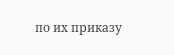по их приказу